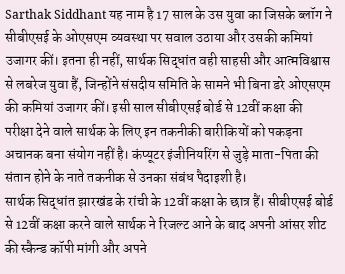Sarthak Siddhant यह नाम है 17 साल के उस युवा का जिसके ब्लॉग ने सीबीएसई के ओएसएम व्यवस्था पर सवाल उठाया और उसकी कमियां उजागर कीं। इतना ही नहीं, सार्थक सिद्धांत वही साहसी और आत्मविश्वास से लबरेज युवा हैं, जिन्होंने संसदीय समिति के सामने भी बिना डरे ओएसएम की कमियां उजागर कीं। इसी साल सीबीएसई बोर्ड से 12वीं कक्षा की परीक्षा देने वाले सार्थक के लिए इन तकनीकी बारीकियों को पकड़ना अचानक बना संयोग नहीं है। कंप्यूटर इंजीनियरिंग से जुड़े माता-पिता की संतान होने के नाते तकनीक से उनका संबंध पैदाइशी है।
सार्थक सिद्धांत झारखंड के रांची के 12वीं कक्षा के छात्र हैं। सीबीएसई बोर्ड से 12वीं कक्षा करने वाले सार्थक ने रिजल्ट आने के बाद अपनी आंसर शीट की स्कैन्ड कॉपी मांगी और अपने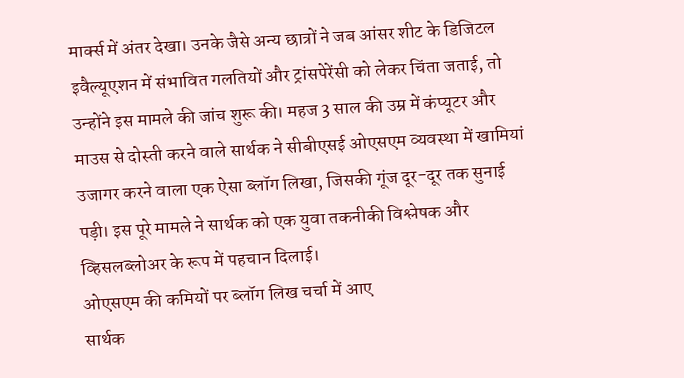मार्क्स में अंतर देखा। उनके जैसे अन्य छात्रों ने जब आंसर शीट के डिजिटल इवैल्यूएशन में संभावित गलतियों और ट्रांसपेरेंसी को लेकर चिंता जताई, तो उन्होंने इस मामले की जांच शुरू की। महज 3 साल की उम्र में कंप्यूटर और माउस से दोस्ती करने वाले सार्थक ने सीबीएसई ओएसएम व्यवस्था में खामियां उजागर करने वाला एक ऐसा ब्लॉग लिखा, जिसकी गूंज दूर-दूर तक सुनाई पड़ी। इस पूरे मामले ने सार्थक को एक युवा तकनीकी विश्लेषक और व्हिसलब्लोअर के रूप में पहचान दिलाई।
ओएसएम की कमियों पर ब्लॉग लिख चर्चा में आए
सार्थक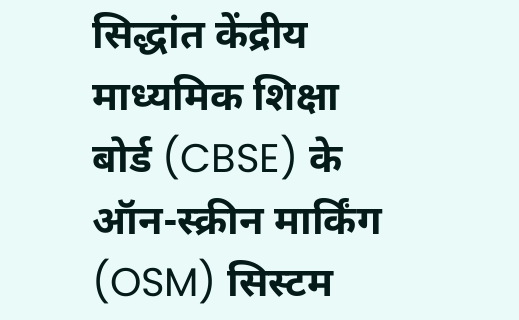सिद्धांत केंद्रीय माध्यमिक शिक्षा बोर्ड (CBSE) के ऑन-स्क्रीन मार्किंग (OSM) सिस्टम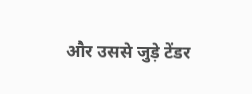और उससे जुड़े टेंडर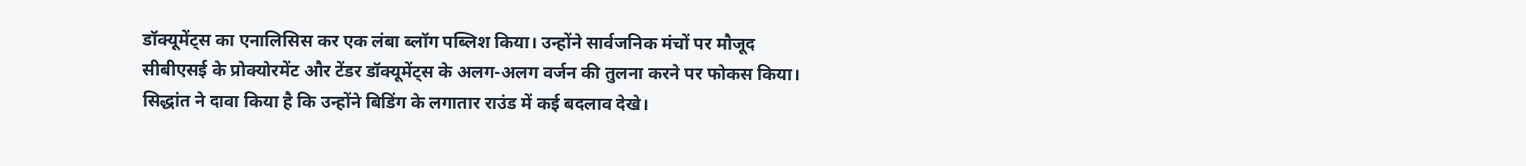डॉक्यूमेंट्स का एनालिसिस कर एक लंबा ब्लॉग पब्लिश किया। उन्होंने सार्वजनिक मंचों पर मौजूद सीबीएसई के प्रोक्योरमेंट और टेंडर डॉक्यूमेंट्स के अलग-अलग वर्जन की तुलना करने पर फोकस किया। सिद्धांत ने दावा किया है कि उन्होंने बिडिंग के लगातार राउंड में कई बदलाव देखे।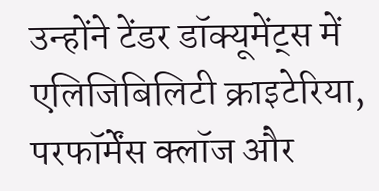उन्होंने टेंडर डॉक्यूमेंट्स में एलिजिबिलिटी क्राइटेरिया, परफॉर्मेंस क्लॉज और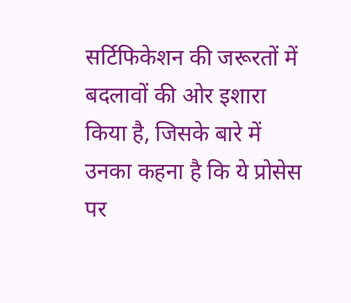सर्टिफिकेशन की जरूरतों में बदलावों की ओर इशारा किया है, जिसके बारे में उनका कहना है कि ये प्रोसेस पर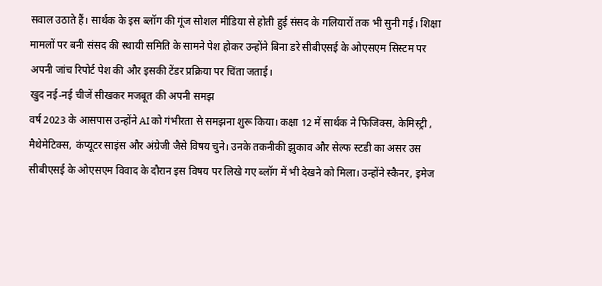सवाल उठाते हैं। सार्थक के इस ब्लॉग की गूंज सोशल मीडिया से होती हुई संसद के गलियारों तक भी सुनी गई। शिक्षा मामलों पर बनी संसद की स्थायी समिति के सामने पेश होकर उन्होंने बिना डरे सीबीएसई के ओएसएम सिस्टम पर अपनी जांच रिपोर्ट पेश की और इसकी टेंडर प्रक्रिया पर चिंता जताई।
खुद नई-नई चीजें सीखकर मजबूत की अपनी समझ
वर्ष 2023 के आसपास उन्होंने AI को गंभीरता से समझना शुरू किया। कक्षा 12 में सार्थक ने फिजिक्स, केमिस्ट्री , मैथेमेटिक्स, कंप्यूटर साइंस और अंग्रेजी जैसे विषय चुने। उनके तकनीकी झुकाव और सेल्फ स्टडी का असर उस सीबीएसई के ओएसएम विवाद के दौरान इस विषय पर लिखे गए ब्लॉग में भी देखने को मिला। उन्होंने स्कैनर, इमेज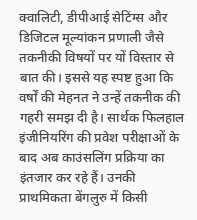क्वालिटी, डीपीआई सेटिंग्स और डिजिटल मूल्यांकन प्रणाली जैसे तकनीकी विषयों पर यों विस्तार से बात की। इससे यह स्पष्ट हुआ कि वर्षों की मेहनत ने उन्हें तकनीक की गहरी समझ दी है। सार्थक फिलहाल इंजीनियरिंग की प्रवेश परीक्षाओं के बाद अब काउंसलिंग प्रक्रिया का इंतजार कर रहे हैं। उनकी प्राथमिकता बेंगलुरु में किसी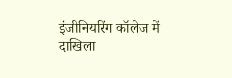इंजीनियरिंग कॉलेज में दाखिला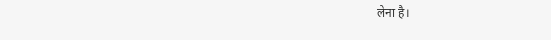लेना है।